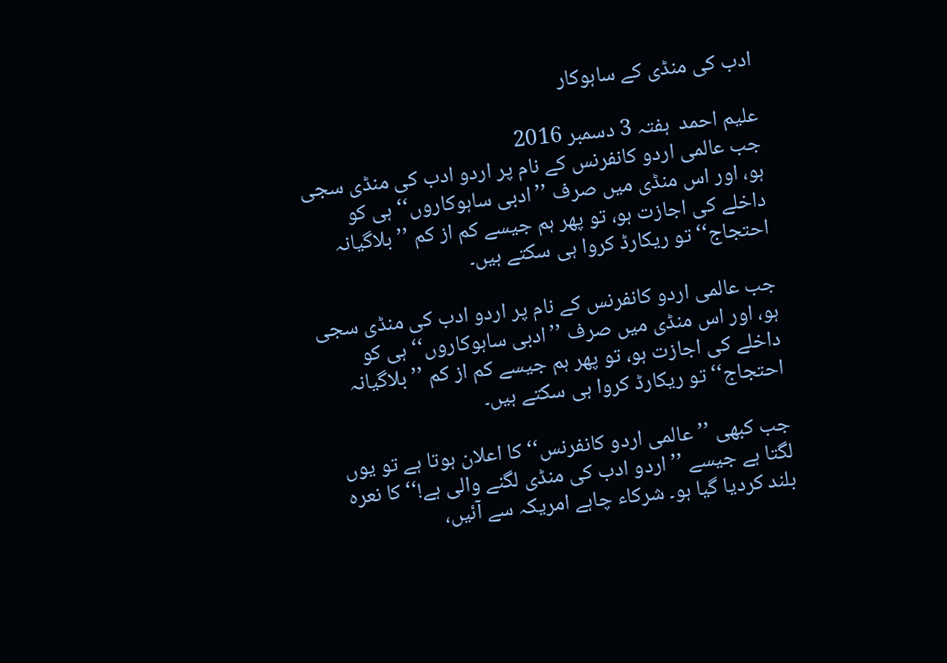ادب کی منڈی کے ساہوکار

علیم احمد  ہفتہ 3 دسمبر 2016
جب عالمی اردو کانفرنس کے نام پر اردو ادب کی منڈی سجی ہو، اور اس منڈی میں صرف ’’ادبی ساہوکاروں‘‘ ہی کو داخلے کی اجازت ہو، تو پھر ہم جیسے کم از کم ’’بلاگیانہ احتجاج‘‘ تو ریکارڈ کروا ہی سکتے ہیں۔

جب عالمی اردو کانفرنس کے نام پر اردو ادب کی منڈی سجی ہو، اور اس منڈی میں صرف ’’ادبی ساہوکاروں‘‘ ہی کو داخلے کی اجازت ہو، تو پھر ہم جیسے کم از کم ’’بلاگیانہ احتجاج‘‘ تو ریکارڈ کروا ہی سکتے ہیں۔

جب کبھی ’’عالمی اردو کانفرنس‘‘ کا اعلان ہوتا ہے تو یوں لگتا ہے جیسے ’’اردو ادب کی منڈی لگنے والی ہے!‘‘ کا نعرہ بلند کردیا گیا ہو۔ شرکاء چاہے امریکہ سے آئیں،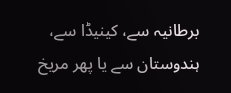برطانیہ سے، کینیڈا سے، ہندوستان سے یا پھر مریخ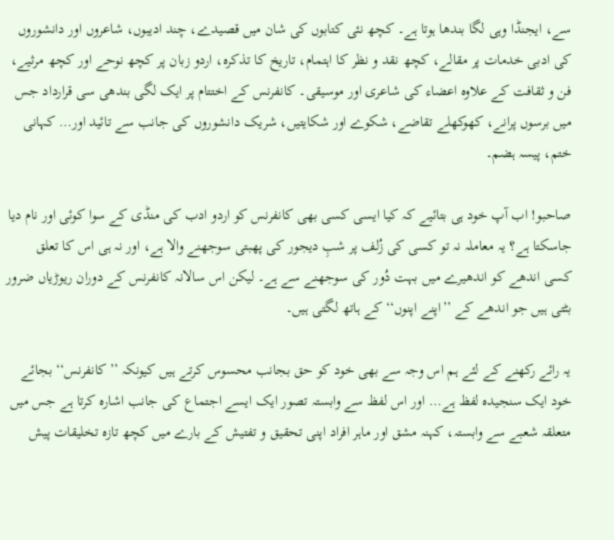سے، ایجنڈا وہی لگا بندھا ہوتا ہے۔ کچھ نئی کتابوں کی شان میں قصیدے، چند ادیبوں، شاعروں اور دانشوروں کی ادبی خدمات پر مقالے، کچھ نقد و نظر کا اہتمام، تاریخ کا تذکرہ، اردو زبان پر کچھ نوحے اور کچھ مرثیے، فن و ثقافت کے علاوہ اعضاء کی شاعری اور موسیقی۔ کانفرنس کے اختتام پر ایک لگی بندھی سی قرارداد جس میں برسوں پرانے، کھوکھلے تقاضے، شکوے اور شکایتیں، شریک دانشوروں کی جانب سے تائید اور… کہانی ختم، پیسہ ہضم۔

صاحبو! اب آپ خود ہی بتائیے کہ کیا ایسی کسی بھی کانفرنس کو اردو ادب کی منڈی کے سوا کوئی اور نام دیا جاسکتا ہے؟ یہ معاملہ نہ تو کسی کی زُلف پر شبِ دیجور کی پھبتی سوجھنے والا ہے، اور نہ ہی اس کا تعلق کسی اندھے کو اندھیرے میں بہت دُور کی سوجھنے سے ہے۔ لیکن اس سالانہ کانفرنس کے دوران ریوڑیاں ضرور بٹتی ہیں جو اندھے کے ’’اپنے اپنوں‘‘ کے ہاتھ لگتی ہیں۔

یہ رائے رکھنے کے لئے ہم اس وجہ سے بھی خود کو حق بجانب محسوس کرتے ہیں کیونکہ ’’کانفرنس‘‘ بجائے خود ایک سنجیدہ لفظ ہے… اور اس لفظ سے وابستہ تصور ایک ایسے اجتماع کی جانب اشارہ کرتا ہے جس میں متعلقہ شعبے سے وابستہ، کہنہ مشق اور ماہر افراد اپنی تحقیق و تفتیش کے بارے میں کچھ تازہ تخلیقات پیش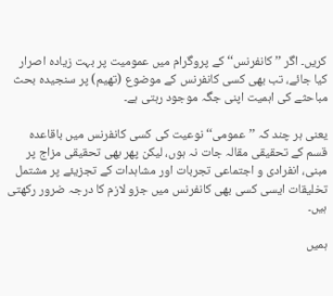کریں۔ اگر ’’کانفرنس‘‘ کے پروگرام میں عمومیت پر بہت زیادہ اصرار کیا جائے، تب بھی کسی کانفرنس کے موضوع (تھیم) پر سنجیدہ بحث مباحثے کی اہمیت اپنی جگہ موجود رہتی ہے۔

یعنی ہر چند کہ ’’عمومی‘‘ نوعیت کی کسی کانفرنس میں باقاعدہ قسم کے تحقیقی مقالہ جات نہ ہوں، لیکن پھر بھی تحقیقی مزاج پر مبنی، انفرادی و اجتماعی تجربات اور مشاہدات کے تجزیئے پر مشتمل تخلیقات ایسی کسی بھی کانفرنس میں جزو لازم کا درجہ ضرور رکھتی ہیں۔

ہمیں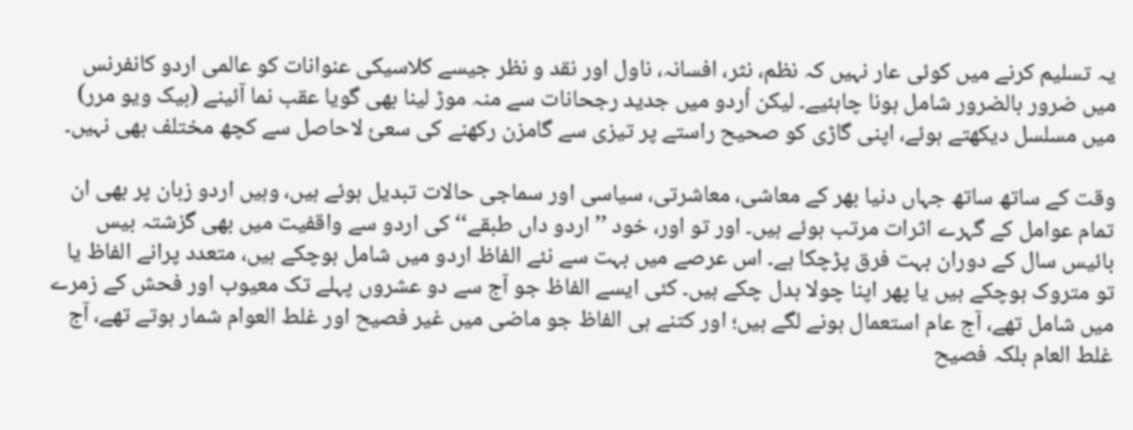یہ تسلیم کرنے میں کوئی عار نہیں کہ نظم، نثر، افسانہ، ناول اور نقد و نظر جیسے کلاسیکی عنوانات کو عالمی اردو کانفرنس میں ضرور بالضرور شامل ہونا چاہئیے۔ لیکن اُردو میں جدید رجحانات سے منہ موڑ لینا بھی گویا عقب نما آئینے (بیک ویو مرر) میں مسلسل دیکھتے ہوئے، اپنی گاڑی کو صحیح راستے پر تیزی سے گامزن رکھنے کی سعئ لاحاصل سے کچھ مختلف بھی نہیں۔

وقت کے ساتھ ساتھ جہاں دنیا بھر کے معاشی، معاشرتی، سیاسی اور سماجی حالات تبدیل ہوئے ہیں، وہیں اردو زبان پر بھی ان تمام عوامل کے گہرے اثرات مرتب ہوئے ہیں۔ اور تو اور، خود ’’اردو داں طبقے‘‘ کی اردو سے واقفیت میں بھی گزشتہ بیس بائیس سال کے دوران بہت فرق پڑچکا ہے۔ اس عرصے میں بہت سے نئے الفاظ اردو میں شامل ہوچکے ہیں، متعدد پرانے الفاظ یا تو متروک ہوچکے ہیں یا پھر اپنا چولا بدل چکے ہیں۔ کئی ایسے الفاظ جو آج سے دو عشروں پہلے تک معیوب اور فحش کے زمرے میں شامل تھے، آج عام استعمال ہونے لگے ہیں؛ اور کتنے ہی الفاظ جو ماضی میں غیر فصیح اور غلط العوام شمار ہوتے تھے، آج غلط العام بلکہ فصیح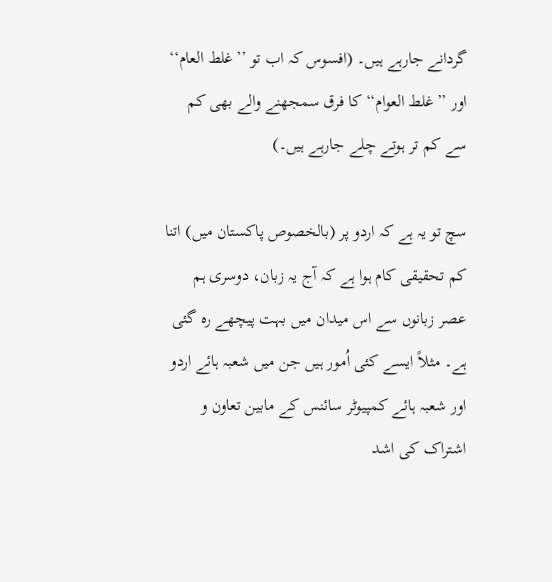گردانے جارہے ہیں۔ (افسوس کہ اب تو ’’غلط العام‘‘ اور ’’غلط العوام‘‘ کا فرق سمجھنے والے بھی کم سے کم تر ہوتے چلے جارہے ہیں۔)

سچ تو یہ ہے کہ اردو پر (بالخصوص پاکستان میں) اتنا کم تحقیقی کام ہوا ہے کہ آج یہ زبان، دوسری ہم عصر زبانوں سے اس میدان میں بہت پیچھے رہ گئی ہے۔ مثلاً ایسے کئی اُمور ہیں جن میں شعبہ ہائے اردو اور شعبہ ہائے کمپیوٹر سائنس کے مابین تعاون و اشتراک کی اشد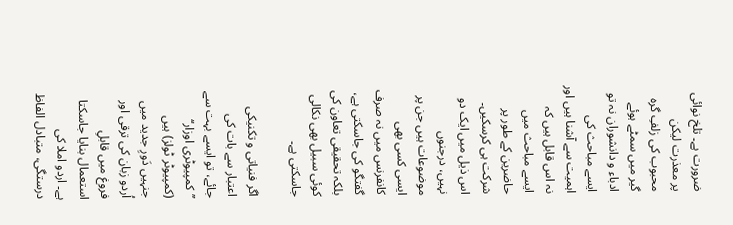ضرورت ہے۔ تلخ نوائی پر معذرت لیکن محبوب کی زلفِ گرہ گیر میں سمٹے ہوئے ادباء و دانشوران نہ تو ایسے مباحث کی اہمیت سے آشنا ہیں اور نہ اس قابل ہیں کہ ایسے مباحث میں حاضرین کے طور پر شرکت ہی کرسکیں۔ اس ذیل میں ایک دو نہیں، درجنوں موضوعات ہیں جن پر ایسی کسی بھی کانفرنس میں نہ صرف گفتگو کی جاسکتی ہے، بلکہ تحقیقی تعاون کی کوئی سبیل بھی نکالی جاسکتی ہے۔

اگر فنیاتی و تکنیکی اعتبار سے بات کی جائے، تو ایسے بہت سے ’’کمپیوٹری اوزار‘‘ (کمپیوٹر ٹولز) ہیں جنہیں دَورِ جدید میں اُردو زبان کی ترقی اور فروغ میں قابلِ استعمال بنایا جاسکتا ہے۔ اردو املا کی درستگی، متبادل الفاظ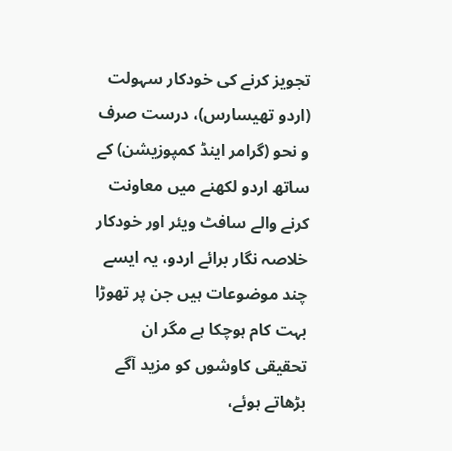تجویز کرنے کی خودکار سہولت (اردو تھیسارس)، درست صرف و نحو (گرامر اینڈ کمپوزیشن) کے ساتھ اردو لکھنے میں معاونت کرنے والے سافٹ ویئر اور خودکار خلاصہ نگار برائے اردو، یہ ایسے چند موضوعات ہیں جن پر تھوڑا بہت کام ہوچکا ہے مگر ان تحقیقی کاوشوں کو مزید آگے بڑھاتے ہوئے،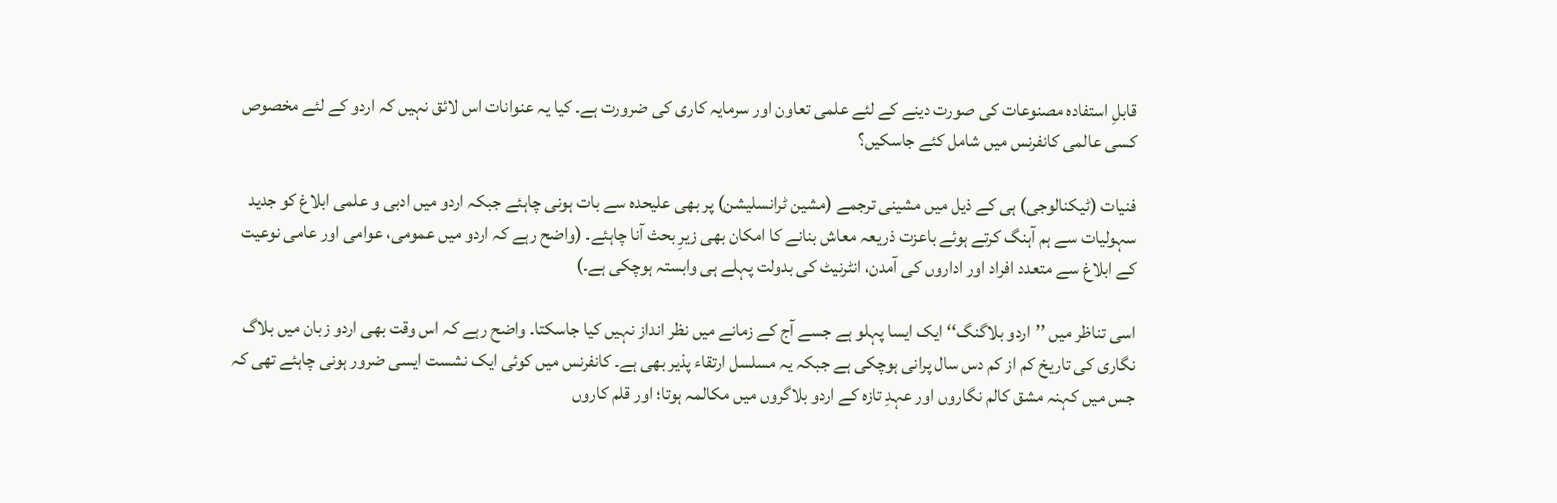قابلِ استفادہ مصنوعات کی صورت دینے کے لئے علمی تعاون اور سرمایہ کاری کی ضرورت ہے۔ کیا یہ عنوانات اس لائق نہیں کہ اردو کے لئے مخصوص کسی عالمی کانفرنس میں شامل کئے جاسکیں؟

فنیات (ٹیکنالوجی) ہی کے ذیل میں مشینی ترجمے (مشین ٹرانسلیشن) پر بھی علیحدہ سے بات ہونی چاہئے جبکہ اردو میں ادبی و علمی ابلاغ کو جدید سہولیات سے ہم آہنگ کرتے ہوئے باعزت ذریعہ معاش بنانے کا امکان بھی زیرِ بحث آنا چاہئے۔ (واضح رہے کہ اردو میں عمومی، عوامی اور عامی نوعیت کے ابلاغ سے متعدد افراد اور اداروں کی آمدن، انٹرنیٹ کی بدولت پہلے ہی وابستہ ہوچکی ہے۔)

اسی تناظر میں ’’اردو بلاگنگ‘‘ ایک ایسا پہلو ہے جسے آج کے زمانے میں نظر انداز نہیں کیا جاسکتا۔ واضح رہے کہ اس وقت بھی اردو زبان میں بلاگ نگاری کی تاریخ کم از کم دس سال پرانی ہوچکی ہے جبکہ یہ مسلسل ارتقاء پذیر بھی ہے۔ کانفرنس میں کوئی ایک نشست ایسی ضرور ہونی چاہئے تھی کہ جس میں کہنہ مشق کالم نگاروں اور عہدِ تازہ کے اردو بلاگروں میں مکالمہ ہوتا؛ اور قلم کاروں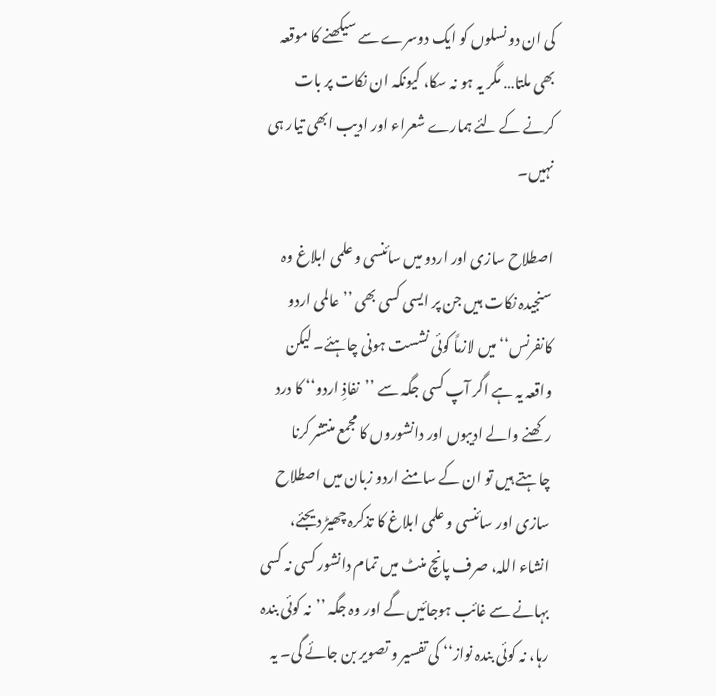کی ان دو نسلوں کو ایک دوسرے سے سیکھنے کا موقعہ بھی ملتا… مگر یہ ہو نہ سکا، کیونکہ ان نکات پر بات کرنے کے لئے ہمارے شعراء اور ادیب ابھی تیار ہی نہیں۔

اصطلاح سازی اور اردو میں سائنسی و علمی ابلاغ وہ سنجیدہ نکات ہیں جن پر ایسی کسی بھی ’’عالمی اردو کانفرنس‘‘ میں لازماً کوئی نشست ہونی چاہئے۔ لیکن واقعہ یہ ہے اگر آپ کسی جگہ سے ’’نفاذِ اردو‘‘ کا درد رکھنے والے ادیبوں اور دانشوروں کا مجمع منتشر کرنا چاہتے ہیں تو ان کے سامنے اردو زبان میں اصطلاح سازی اور سائنسی و علمی ابلاغ کا تذکرہ چھیڑ دیجئے، انشاء اللہ، صرف پانچ منٹ میں تمام دانشور کسی نہ کسی بہانے سے غائب ہوجائیں گے اور وہ جگہ ’’نہ کوئی بندہ رہا، نہ کوئی بندہ نواز‘‘ کی تفسیر و تصویر بن جائے گی۔ یہ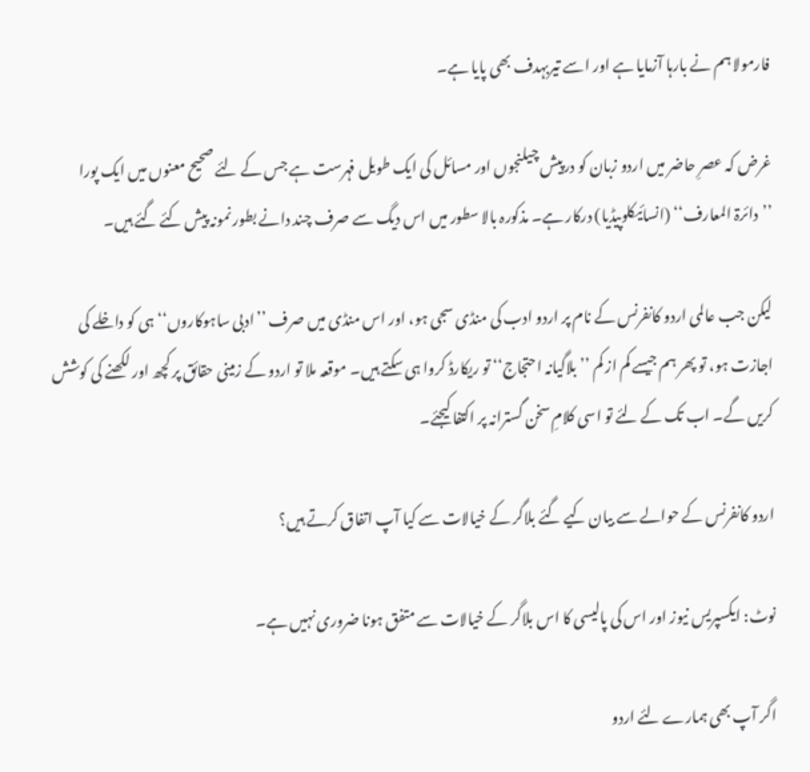فارمولا ہم نے بارہا آزمایا ہے اور اسے تیربہدف بھی پایا ہے۔

غرض کہ عصرِ حاضر میں اردو زبان کو درپیش چیلنجوں اور مسائل کی ایک طویل فہرست ہے جس کے لئے صحیح معنوں میں ایک پورا ’’دائرۃ المعارف‘‘ (انسائیکلوپیڈیا) درکار ہے۔ مذکورہ بالا سطور میں اس دیگ سے صرف چند دانے بطور نمونہ پیش کئے گئے ہیں۔

لیکن جب عالمی اردو کانفرنس کے نام پر اردو ادب کی منڈی سجی ہو، اور اس منڈی میں صرف ’’ادبی ساہوکاروں‘‘ ہی کو داخلے کی اجازت ہو، تو پھر ہم جیسے کم از کم ’’بلاگیانہ احتجاج‘‘ تو ریکارڈ کروا ہی سکتے ہیں۔ موقعہ ملا تو اردو کے زمینی حقائق پر کچھ اور لکھنے کی کوشش کریں گے۔ اب تک کے لئے تو اسی کلامِ سخن گسترانہ پر اکتفا کیجئے۔

اردو کانفرنس کے حوالے سے بیان کیے گئے بلاگر کے خیالات سے کیا آپ اتفاق کرتے ہیں؟

نوٹ: ایکسپریس نیوز اور اس کی پالیسی کا اس بلاگر کے خیالات سے متفق ہونا ضروری نہیں ہے۔

اگر آپ بھی ہمارے لئے اردو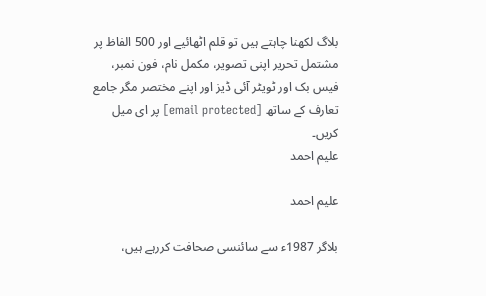بلاگ لکھنا چاہتے ہیں تو قلم اٹھائیے اور 500 الفاظ پر مشتمل تحریر اپنی تصویر، مکمل نام، فون نمبر، فیس بک اور ٹویٹر آئی ڈیز اور اپنے مختصر مگر جامع تعارف کے ساتھ [email protected] پر ای میل کریں۔
علیم احمد

علیم احمد

بلاگر 1987ء سے سائنسی صحافت کررہے ہیں،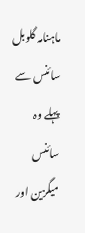ماہنامہ گلوبل سائنس سے پہلے وہ سائنس میگزین اور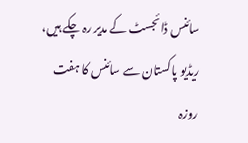سائنس ڈائجسٹ کے مدیر رہ چکے ہیں، ریڈیو پاکستان سے سائنس کا ہفت روزہ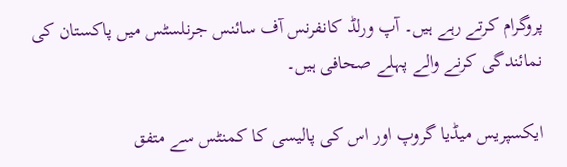پروگرام کرتے رہے ہیں۔ آپ ورلڈ کانفرنس آف سائنس جرنلسٹس میں پاکستان کی نمائندگی کرنے والے پہلے صحافی ہیں۔

ایکسپریس میڈیا گروپ اور اس کی پالیسی کا کمنٹس سے متفق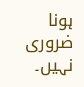ہونا ضروری نہیں۔